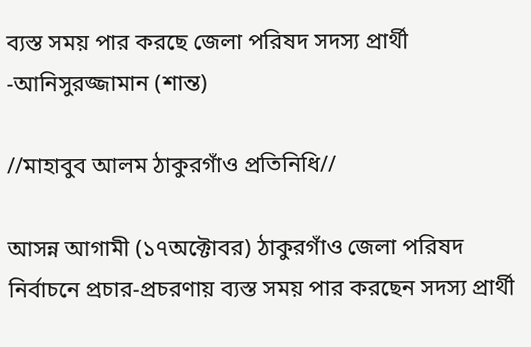ব্যস্ত সময় পার করছে জেলা পরিষদ সদস্য প্রার্থী -আনিসুরজ্জামান (শান্ত)

//মাহাবুব আলম ঠাকুরগাঁও প্রতিনিধি//

আসন্ন আগামী (১৭অক্টোবর) ঠাকুরগাঁও জেলা পরিষদ নির্বাচনে প্রচার-প্রচরণায় ব্যস্ত সময় পার করছেন সদস্য প্রার্থী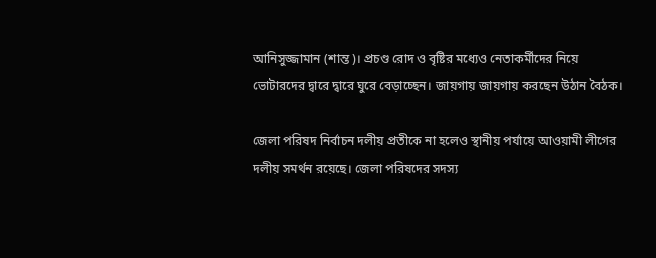আনিসুজ্জামান (শান্ত)। প্রচণ্ড রোদ ও বৃষ্টির মধ্যেও নেতাকর্মীদের নিয়ে ভোটারদের দ্বারে দ্বারে ঘুরে বেড়াচ্ছেন‌‌। জায়গায় জায়গায় করছেন উঠান বৈঠক।

জেলা পরিষদ নির্বাচন দলীয় প্রতীকে না হলেও স্থানীয় পর্যায়ে আওয়ামী লীগের দলীয় সমর্থন রয়েছে। জেলা পরিষদের সদস্য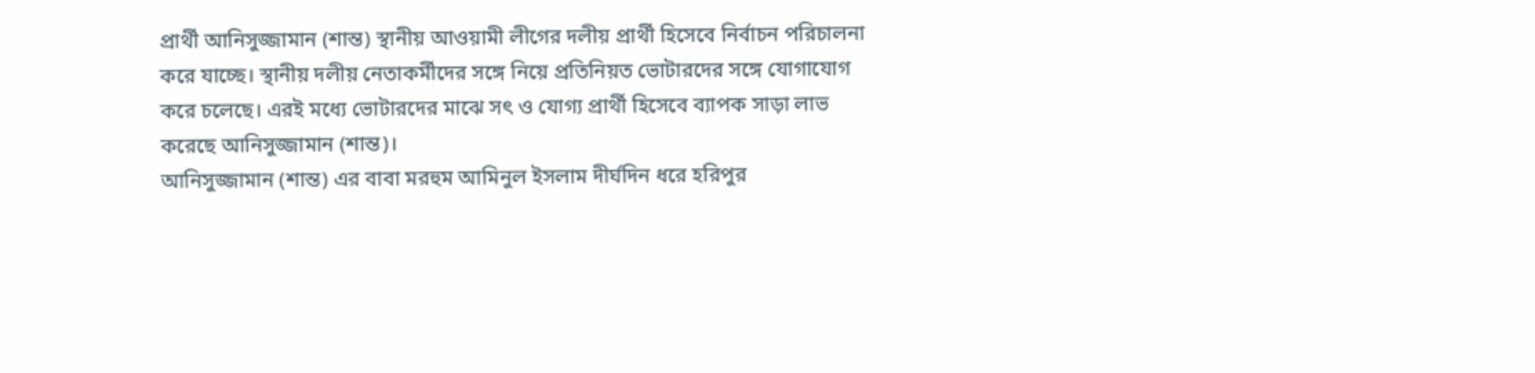প্রার্থী আনিসুজ্জামান (শান্ত) স্থানীয় আওয়ামী লীগের দলীয় প্রার্থী হিসেবে নির্বাচন পরিচালনা করে যাচ্ছে। স্থানীয় দলীয় নেতাকর্মীদের সঙ্গে নিয়ে প্রতিনিয়ত ভোটারদের সঙ্গে যোগাযোগ করে চলেছে। এরই মধ্যে ভোটারদের মাঝে সৎ ও যোগ‍্য প্রার্থী হিসেবে ব‍্যাপক সাড়া লাভ করেছে আনিসুজ্জামান (শান্ত)।
আনিসুজ্জামান (শান্ত) এর বাবা মরহুম আমিনুল ইসলাম দীর্ঘদিন ধরে হরিপুর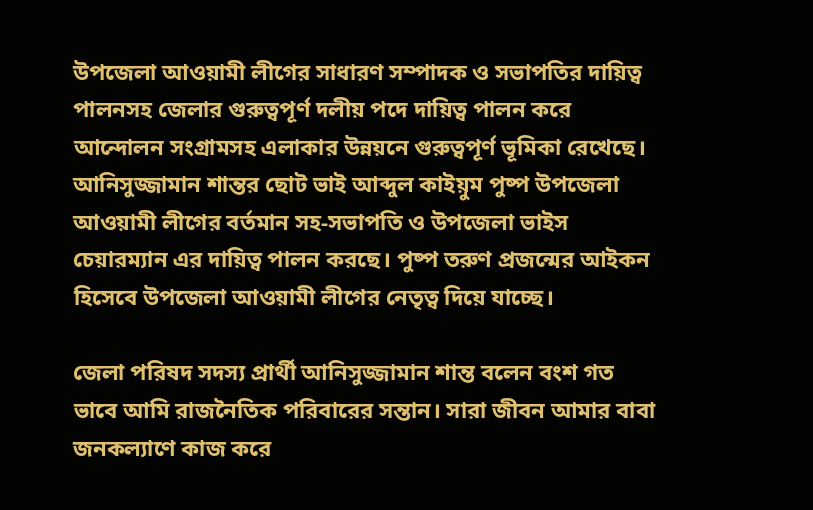উপজেলা আওয়ামী লীগের সাধারণ সম্পাদক ও সভাপতির দায়িত্ব পালনসহ জেলার গুরুত্বপূর্ণ দলীয় পদে দায়িত্ব পালন করে আন্দোলন সংগ্রামসহ এলাকার উন্নয়নে গুরুত্বপূর্ণ ভূমিকা রেখেছে। আনিসুজ্জামান শান্তর ছোট ভাই আব্দুল কাইয়ুম পুষ্প উপজেলা আওয়ামী লীগের বর্তমান সহ-সভাপতি ও উপজেলা ভাইস চেয়ারম্যান এর দায়িত্ব পালন করছে। পুষ্প তরুণ প্রজন্মের আইকন হিসেবে উপজেলা আওয়ামী লীগের নেতৃত্ব দিয়ে যাচ্ছে।

জেলা পরিষদ সদস্য প্রার্থী আনিসুজ্জামান শান্ত বলেন বংশ গত ভাবে আমি রাজনৈতিক পরিবারের সন্তান। সারা জীবন আমার বাবা জনকল‍্যাণে কাজ করে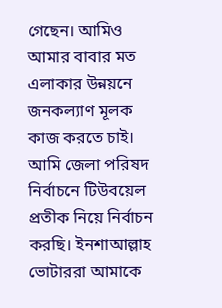গেছেন। আমিও আমার বাবার মত এলাকার উন্নয়নে জনকল‍্যাণ মূলক কাজ করতে চাই। আমি জেলা পরিষদ নির্বাচনে টিউবয়েল প্রতীক নিয়ে নির্বাচন করছি। ইনশাআল্লাহ ভোটাররা আমাকে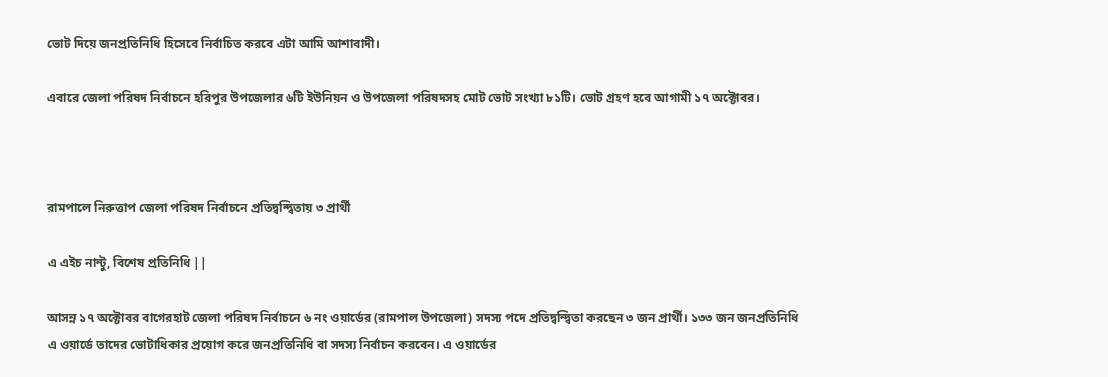ভোট দিয়ে জনপ্রতিনিধি হিসেবে নির্বাচিত করবে এটা আমি আশাবাদী।

এবারে জেলা পরিষদ নির্বাচনে হরিপুর উপজেলার ৬টি ইউনিয়ন ও উপজেলা পরিষদসহ মোট ভোট সংখ্যা ৮১টি। ভোট গ্রহণ হবে আগামী ১৭ অক্টোবর।



রামপালে নিরুত্তাপ জেলা পরিষদ নির্বাচনে প্রতিদ্বন্দ্বিতায় ৩ প্রার্থী

এ এইচ নান্টু, বিশেষ প্রতিনিধি ||

আসন্ন ১৭ অক্টোবর বাগেরহাট জেলা পরিষদ নির্বাচনে ৬ নং ওয়ার্ডের (রামপাল উপজেলা) সদস্য পদে প্রতিদ্বন্দ্বিতা করছেন ৩ জন প্রার্থী। ১৩৩ জন জনপ্রতিনিধি এ ওয়ার্ডে তাদের ভোটাধিকার প্রয়োগ করে জনপ্রতিনিধি বা সদস্য নির্বাচন করবেন। এ ওয়ার্ডের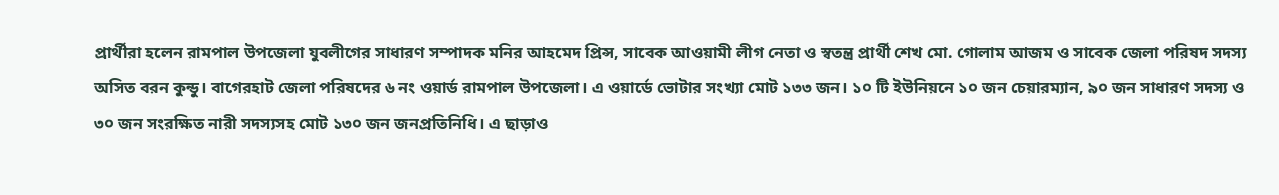প্রার্থীরা হলেন রামপাল উপজেলা যুবলীগের সাধারণ সম্পাদক মনির আহমেদ প্রিন্স, সাবেক আওয়ামী লীগ নেতা ও স্বতন্ত্র প্রার্থী শেখ মো. গোলাম আজম ও সাবেক জেলা পরিষদ সদস্য অসিত বরন কুন্ডু। বাগেরহাট জেলা পরিষদের ৬ নং ওয়ার্ড রামপাল উপজেলা। এ ওয়ার্ডে ভোটার সংখ্যা মোট ১৩৩ জন। ১০ টি ইউনিয়নে ১০ জন চেয়ারম্যান, ৯০ জন সাধারণ সদস্য ও ৩০ জন সংরক্ষিত নারী সদস্যসহ মোট ১৩০ জন জনপ্রতিনিধি। এ ছাড়াও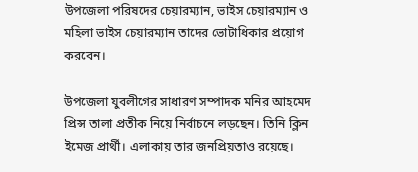উপজেলা পরিষদের চেয়ারম্যান, ভাইস চেয়ারম্যান ও মহিলা ভাইস চেয়ারম্যান তাদের ভোটাধিকার প্রয়োগ করবেন।

উপজেলা যুবলীগের সাধারণ সম্পাদক মনির আহমেদ প্রিন্স তালা প্রতীক নিয়ে নির্বাচনে লড়ছেন। তিনি ক্লিন ইমেজ প্রার্থী। এলাকায় তার জনপ্রিয়তাও রয়েছে।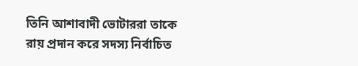তিনি আশাবাদী ভোটাররা তাকে রায় প্রদান করে সদস্য নির্বাচিত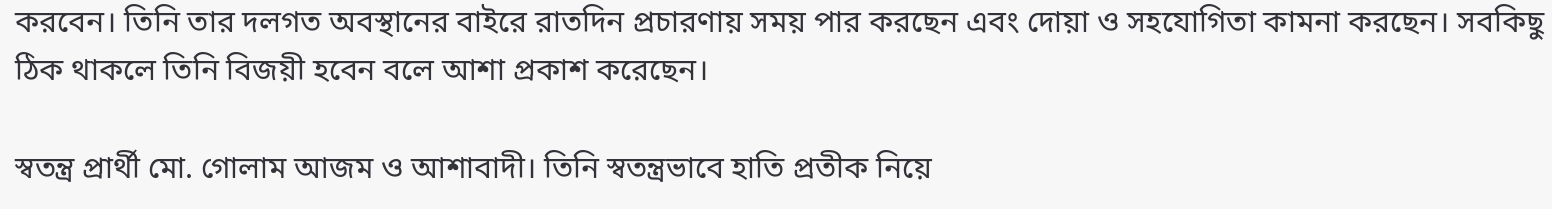করবেন। তিনি তার দলগত অবস্থানের বাইরে রাতদিন প্রচারণায় সময় পার করছেন এবং দোয়া ও সহযোগিতা কামনা করছেন। সবকিছু ঠিক থাকলে তিনি বিজয়ী হবেন বলে আশা প্রকাশ করেছেন।

স্বতন্ত্র প্রার্থী মো. গোলাম আজম ও আশাবাদী। তিনি স্বতন্ত্রভাবে হাতি প্রতীক নিয়ে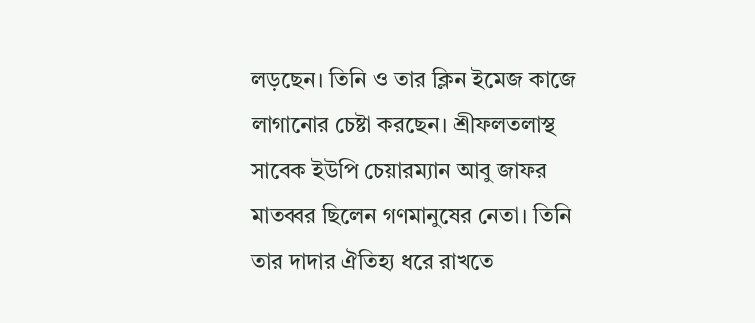লড়ছেন। তিনি ও তার ক্লিন ইমেজ কাজে লাগানোর চেষ্টা করছেন। শ্রীফলতলাস্থ সাবেক ইউপি চেয়ারম্যান আবু জাফর মাতব্বর ছিলেন গণমানুষের নেতা। তিনি তার দাদার ঐতিহ্য ধরে রাখতে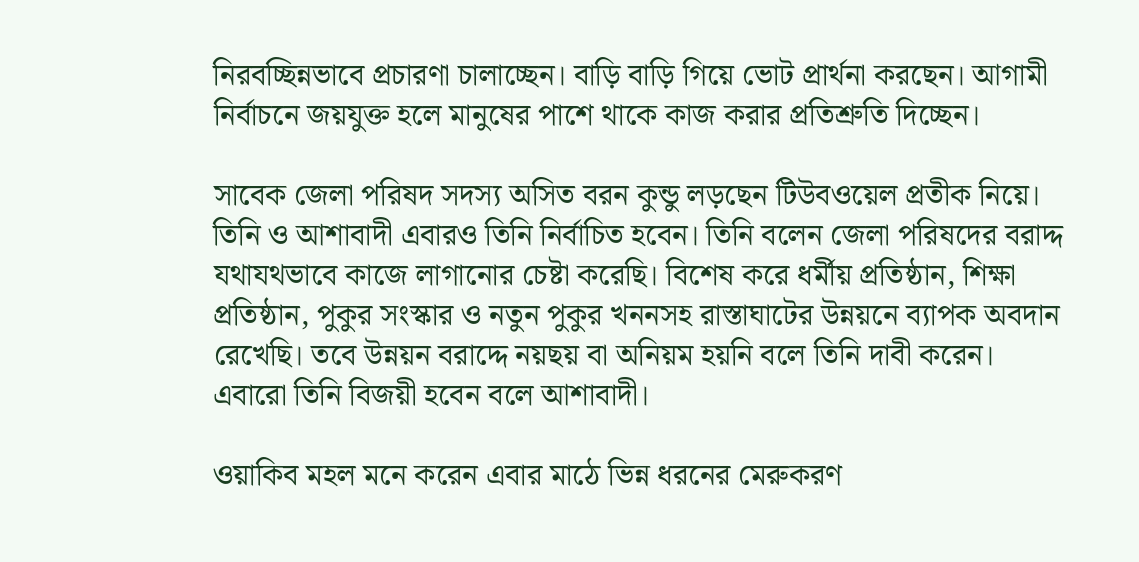নিরবচ্ছিন্নভাবে প্রচারণা চালাচ্ছেন। বাড়ি বাড়ি গিয়ে ভোট প্রার্থনা করছেন। আগামী নির্বাচনে জয়যুক্ত হলে মানুষের পাশে থাকে কাজ করার প্রতিশ্রুতি দিচ্ছেন।

সাবেক জেলা পরিষদ সদস্য অসিত বরন কুন্ডু লড়ছেন টিউবওয়েল প্রতীক নিয়ে। তিনি ও আশাবাদী এবারও তিনি নির্বাচিত হবেন। তিনি বলেন জেলা পরিষদের বরাদ্দ যথাযথভাবে কাজে লাগানোর চেষ্টা করেছি। বিশেষ করে ধর্মীয় প্রতিষ্ঠান, শিক্ষা প্রতিষ্ঠান, পুকুর সংস্কার ও নতুন পুকুর খননসহ রাস্তাঘাটের উন্নয়নে ব্যাপক অবদান রেখেছি। তবে উন্নয়ন বরাদ্দে নয়ছয় বা অনিয়ম হয়নি বলে তিনি দাবী করেন। এবারো তিনি বিজয়ী হবেন বলে আশাবাদী।

ওয়াকিব মহল মনে করেন এবার মাঠে ভিন্ন ধরনের মেরুকরণ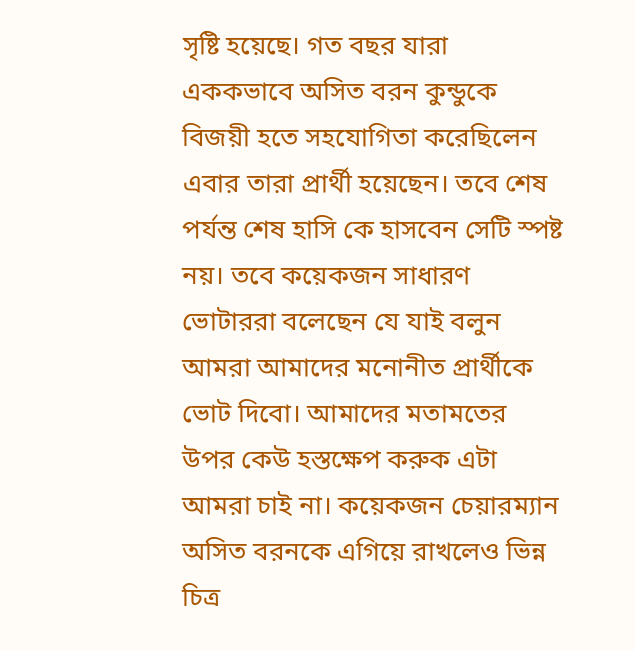সৃষ্টি হয়েছে। গত বছর যারা এককভাবে অসিত বরন কুন্ডুকে বিজয়ী হতে সহযোগিতা করেছিলেন এবার তারা প্রার্থী হয়েছেন। তবে শেষ পর্যন্ত শেষ হাসি কে হাসবেন সেটি স্পষ্ট নয়। তবে কয়েকজন সাধারণ ভোটাররা বলেছেন যে যাই বলুন আমরা আমাদের মনোনীত প্রার্থীকে ভোট দিবো। আমাদের মতামতের উপর কেউ হস্তক্ষেপ করুক এটা আমরা চাই না। কয়েকজন চেয়ারম্যান অসিত বরনকে এগিয়ে রাখলেও ভিন্ন চিত্র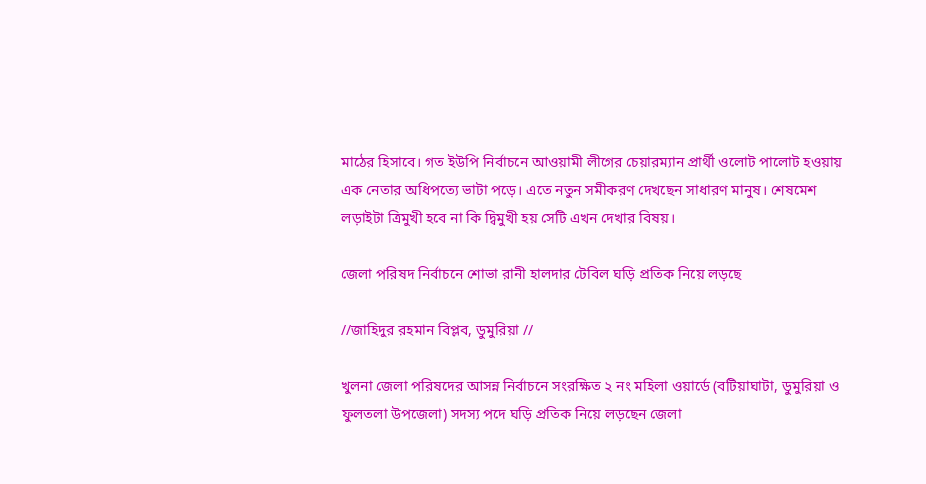মাঠের হিসাবে। গত ইউপি নির্বাচনে আওয়ামী লীগের চেয়ারম্যান প্রার্থী ওলোট পালোট হওয়ায় এক নেতার অধিপত্যে ভাটা পড়ে। এতে নতুন সমীকরণ দেখছেন সাধারণ মানুষ। শেষমেশ লড়াইটা ত্রিমুখী হবে না কি দ্বিমুখী হয় সেটি এখন দেখার বিষয়।

জেলা পরিষদ নির্বাচনে শোভা রানী হালদার টেবিল ঘড়ি প্রতিক নিয়ে লড়ছে

//জাহিদুর রহমান বিপ্লব, ডুমুরিয়া //

খুলনা জেলা পরিষদের আসন্ন নির্বাচনে সংরক্ষিত ২ নং মহিলা ওয়ার্ডে (বটিয়াঘাটা, ডুমুরিয়া ও ফুলতলা উপজেলা) সদস্য পদে ঘড়ি প্রতিক নিয়ে লড়ছেন জেলা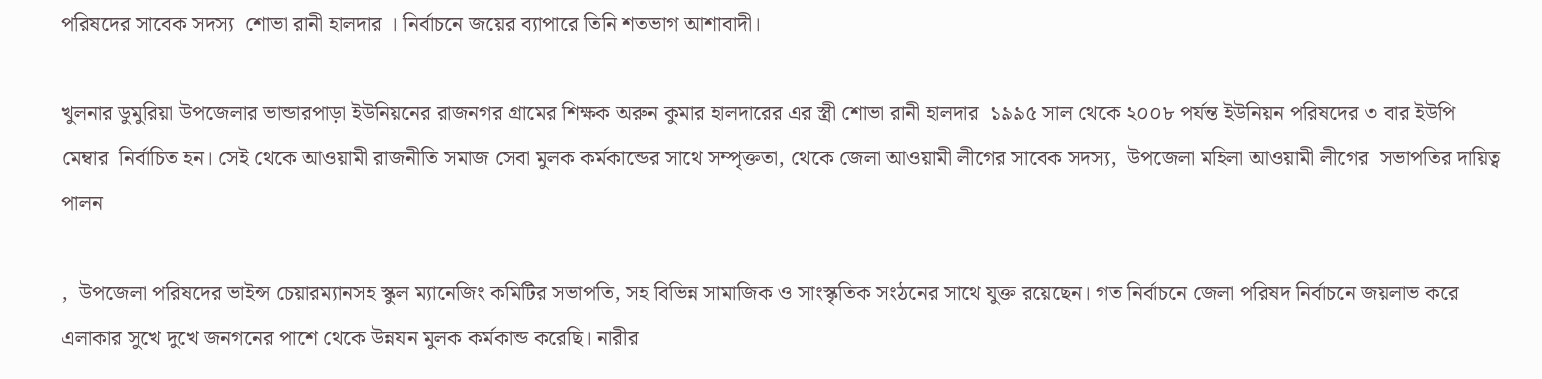পরিষদের সাবেক সদস‍্য  শোভা রানী হালদার । নির্বাচনে জয়ের ব্যাপারে তিনি শতভাগ আশাবাদী।

খুলনার ডুমুরিয়া উপজেলার ভান্ডারপাড়া ইউনিয়নের রাজনগর গ্রামের শিক্ষক অরুন কুমার হালদারের এর স্ত্রী শোভা রানী হালদার  ১৯৯৫ সাল থেকে ২০০৮ পর্যন্ত ইউনিয়ন পরিষদের ৩ বার ইউপি মেম্বার  নির্বাচিত হন। সেই থেকে আওয়ামী রাজনীতি সমাজ সেবা মুলক কর্মকান্ডের সাথে সম্পৃক্ততা, থেকে জেলা আওয়ামী লীগের সাবেক সদস‍্য,  উপজেলা মহিলা আওয়ামী লীগের  সভাপতির দায়িত্ব পালন

,  উপজেলা পরিষদের ভাইন্স চেয়ারম‍্যানসহ স্কুল ম‍্যানেজিং কমিটির সভাপতি, সহ বিভিন্ন সামাজিক ও সাংস্কৃতিক সংঠনের সাথে যুক্ত রয়েছেন। গত নির্বাচনে জেলা পরিষদ নির্বাচনে জয়লাভ করে এলাকার সুখে দুখে জনগনের পাশে থেকে উন্নযন মুলক কর্মকান্ড করেছি। নারীর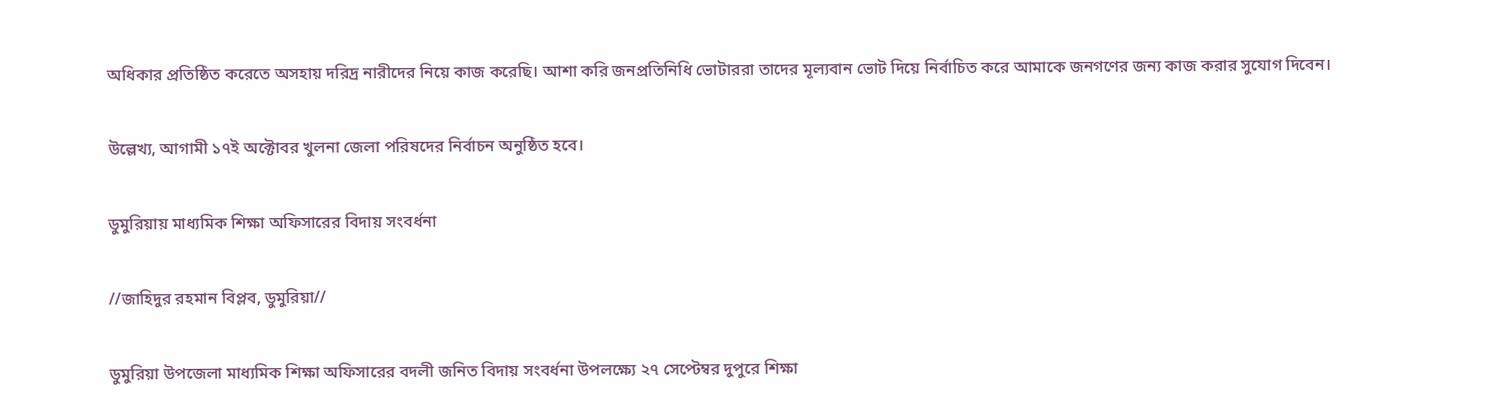অধিকার প্রতিষ্ঠিত করেতে অসহায় দরিদ্র নারীদের নিয়ে কাজ করেছি। আশা করি জনপ্রতিনিধি ভোটাররা তাদের মূল্যবান ভোট দিয়ে নির্বাচিত করে আমাকে জনগণের জন্য কাজ করার সুযোগ দিবেন।

উল্লেখ্য, আগামী ১৭ই অক্টোবর খুলনা জেলা পরিষদের নির্বাচন অনুষ্ঠিত হবে।

ডুমুরিয়ায় মাধ‍্যমিক শিক্ষা অফিসারের বিদায় সংবর্ধনা

//জাহিদুর রহমান বিপ্লব, ডুমুরিয়া//

ডুমুরিয়া উপজেলা মাধ‍্যমিক শিক্ষা অফিসারের বদলী জনিত বিদায় সংবর্ধনা উপলক্ষ্যে ২৭ সেপ্টেম্বর দুপুরে শিক্ষা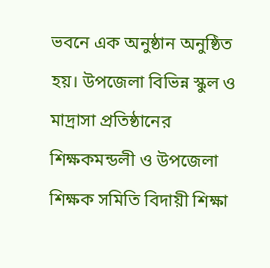ভবনে এক অনুষ্ঠান অনুষ্ঠিত হয়। উপজেলা বিভিন্ন স্কুল ও মাদ্রাসা প্রতিষ্ঠানের শিক্ষকমন্ডলী ও উপজেলা শিক্ষক সমিতি বিদায়ী শিক্ষা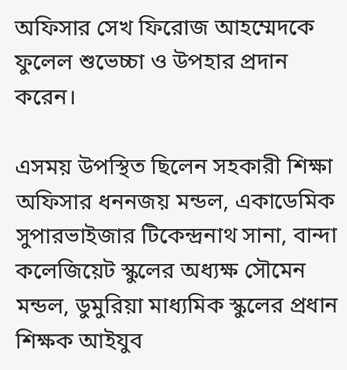অফিসার সেখ ফিরোজ আহম্মেদকে ফুলেল শুভেচ্চা ও উপহার প্রদান করেন।

এসময় উপস্থিত ছিলেন সহকারী শিক্ষা অফিসার ধননজয় মন্ডল, একাডেমিক সুপারভাইজার টিকেন্দ্রনাথ সানা, বান্দা কলেজিয়েট স্কুলের অধ‍্যক্ষ সৌমেন মন্ডল, ডুমুরিয়া মাধ‍্যমিক স্কুলের প্রধান শিক্ষক আইযুব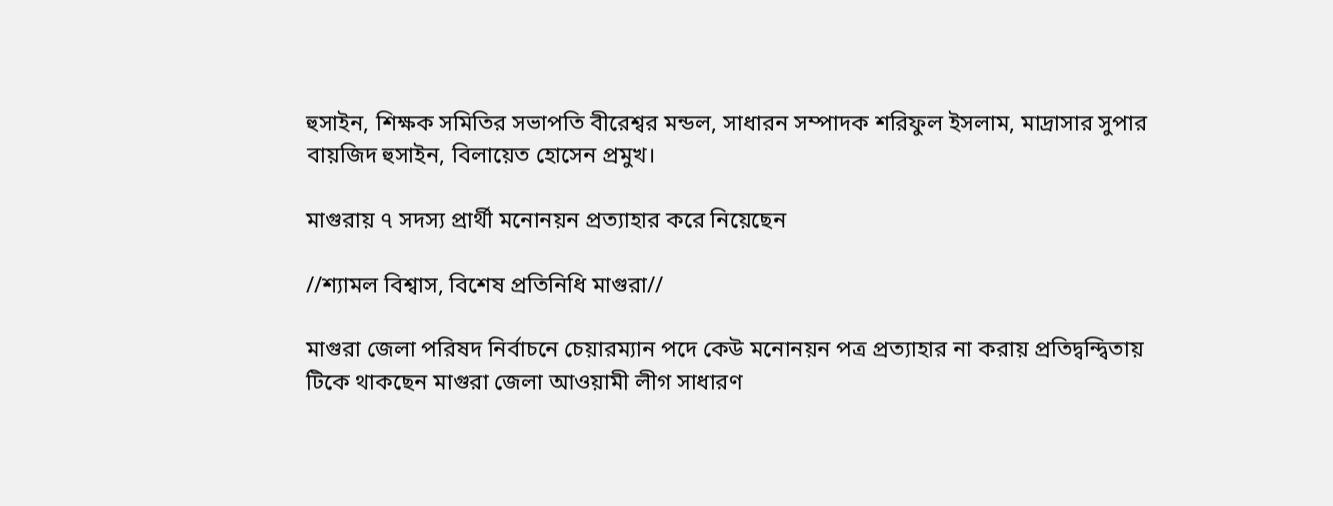হুসাইন, শিক্ষক সমিতির সভাপতি বীরেশ্বর মন্ডল, সাধারন সম্পাদক শরিফুল ইসলাম, মাদ্রাসার সুপার বায়জিদ হুসাইন, বিলায়েত হোসেন প্রমুখ।

মাগুরায় ৭ সদস্য প্রার্থী মনোনয়ন প্রত্যাহার করে নিয়েছেন

//শ্যামল বিশ্বাস, বিশেষ প্রতিনিধি মাগুরা//

মাগুরা জেলা পরিষদ নির্বাচনে চেয়ারম্যান পদে কেউ মনোনয়ন পত্র প্রত্যাহার না করায় প্রতিদ্বন্দ্বিতায় টিকে থাকছেন মাগুরা জেলা আওয়ামী লীগ সাধারণ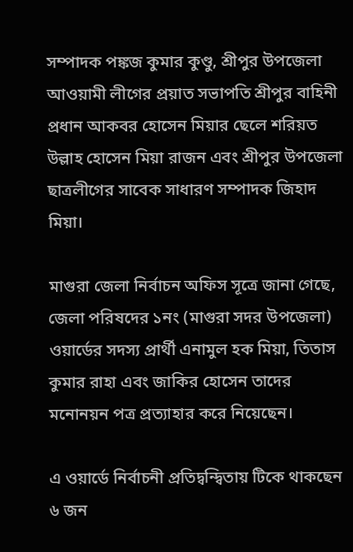সম্পাদক পঙ্কজ কুমার কুণ্ডু, শ্রীপুর উপজেলা আওয়ামী লীগের প্রয়াত সভাপতি শ্রীপুর বাহিনী প্রধান আকবর হোসেন মিয়ার ছেলে শরিয়ত উল্লাহ হোসেন মিয়া রাজন এবং শ্রীপুর উপজেলা ছাত্রলীগের সাবেক সাধারণ সম্পাদক জিহাদ মিয়া।

মাগুরা জেলা নির্বাচন অফিস সূত্রে জানা গেছে, জেলা পরিষদের ১নং (মাগুরা সদর উপজেলা) ওয়ার্ডের সদস্য প্রার্থী এনামুল হক মিয়া, তিতাস কুমার রাহা এবং জাকির হোসেন তাদের মনোনয়ন পত্র প্রত্যাহার করে নিয়েছেন।

এ ওয়ার্ডে নির্বাচনী প্রতিদ্বন্দ্বিতায় টিকে থাকছেন ৬ জন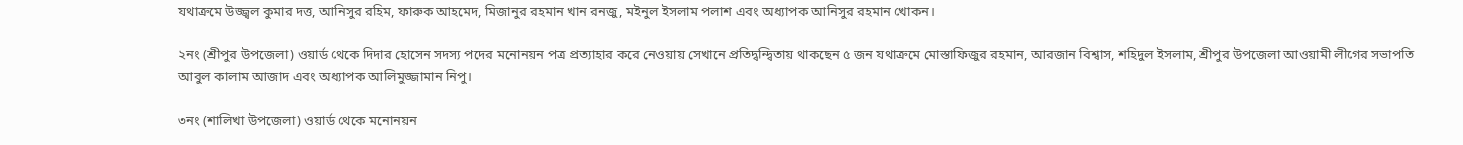যথাক্রমে উজ্জ্বল কুমার দত্ত, আনিসুর রহিম, ফারুক আহমেদ, মিজানুর রহমান খান রনজু, মইনুল ইসলাম পলাশ এবং অধ্যাপক আনিসুর রহমান খোকন।

২নং (শ্রীপুর উপজেলা) ওয়ার্ড থেকে দিদার হোসেন সদস্য পদের মনোনয়ন পত্র প্রত্যাহার করে নেওয়ায় সেখানে প্রতিদ্বন্দ্বিতায় থাকছেন ৫ জন যথাক্রমে মোস্তাফিজুর রহমান, আরজান বিশ্বাস, শহিদুল ইসলাম, শ্রীপুর উপজেলা আওয়ামী লীগের সভাপতি আবুল কালাম আজাদ এবং অধ্যাপক আলিমুজ্জামান নিপু।

৩নং (শালিখা উপজেলা) ওয়ার্ড থেকে মনোনয়ন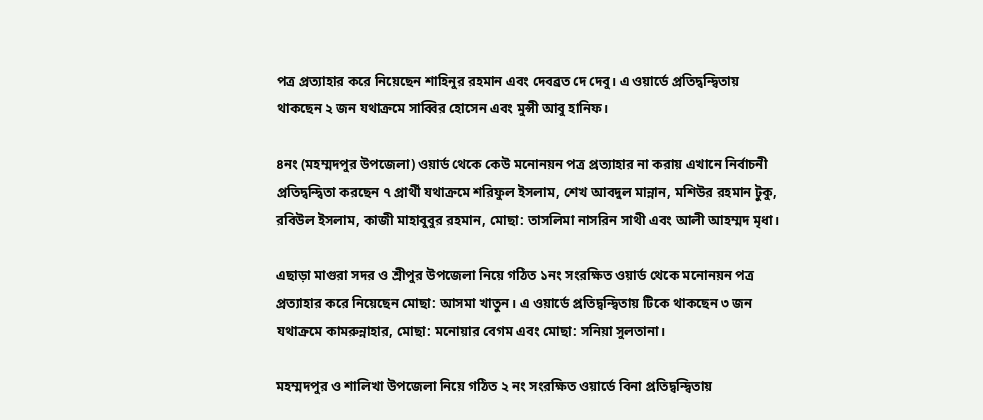পত্র প্রত্যাহার করে নিয়েছেন শাহিনুর রহমান এবং দেবব্রত দে দেবু। এ ওয়ার্ডে প্রতিদ্বন্দ্বিতায় থাকছেন ২ জন যথাক্রমে সাব্বির হোসেন এবং মুন্সী আবু হানিফ।

৪নং (মহম্মদপুর উপজেলা) ওয়ার্ড থেকে কেউ মনোনয়ন পত্র প্রত্যাহার না করায় এখানে নির্বাচনী প্রতিদ্বন্দ্বিতা করছেন ৭ প্রার্থী যথাক্রমে শরিফুল ইসলাম, শেখ আবদুল মান্নান, মশিউর রহমান টুকু, রবিউল ইসলাম, কাজী মাহাবুবুর রহমান, মোছা: তাসলিমা নাসরিন সাথী এবং আলী আহম্মদ মৃধা।

এছাড়া মাগুরা সদর ও শ্রীপুর উপজেলা নিয়ে গঠিত ১নং সংরক্ষিত ওয়ার্ড থেকে মনোনয়ন পত্র প্রত্যাহার করে নিয়েছেন মোছা: আসমা খাতুন। এ ওয়ার্ডে প্রতিদ্বন্দ্বিতায় টিকে থাকছেন ৩ জন যথাক্রমে কামরুন্নাহার, মোছা: মনোয়ার বেগম এবং মোছা: সনিয়া সুলতানা।

মহম্মদপুর ও শালিখা উপজেলা নিয়ে গঠিত ২ নং সংরক্ষিত ওয়ার্ডে বিনা প্রতিদ্বন্দ্বিতায়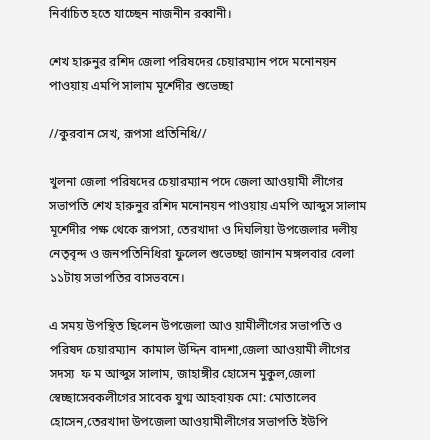নির্বাচিত হতে যাচ্ছেন নাজনীন রব্বানী।

শেখ হারুনুর রশিদ জেলা পরিষদের চেয়ারম্যান পদে মনোনয়ন পাওয়ায় এমপি সালাম মূর্শেদীর শুভেচ্ছা

//কুরবান সেখ, রূপসা প্রতিনিধি//

খুলনা জেলা পরিষদের চেয়ারম্যান পদে জেলা আওয়ামী লীগের সভাপতি শেখ হারুনুর রশিদ মনোনয়ন পাওয়ায় এমপি আব্দুস সালাম মূর্শেদীর পক্ষ থেকে রূপসা, তেরখাদা ও দিঘলিয়া উপজেলার দলীয় নেতৃবৃন্দ ও জনপতিনিধিরা ফুলেল শুভেচ্ছা জানান মঙ্গলবার বেলা ১১টায় সভাপতির বাসভবনে।

এ সময় উপস্থিত ছিলেন উপজেলা আও য়ামীলীগের সভাপতি ও পরিষদ চেয়ারম্যান  কামাল উদ্দিন বাদশা,জেলা আওয়ামী লীগের সদস্য  ফ ম আব্দুস সালাম, জাহাঙ্গীর হোসেন মুকুল,জেলা স্বেচ্ছাসেবকলীগের সাবেক যুগ্ম আহবায়ক মো: মোতালেব হোসেন,তেরখাদা উপজেলা আওয়ামীলীগের সভাপতি ইউপি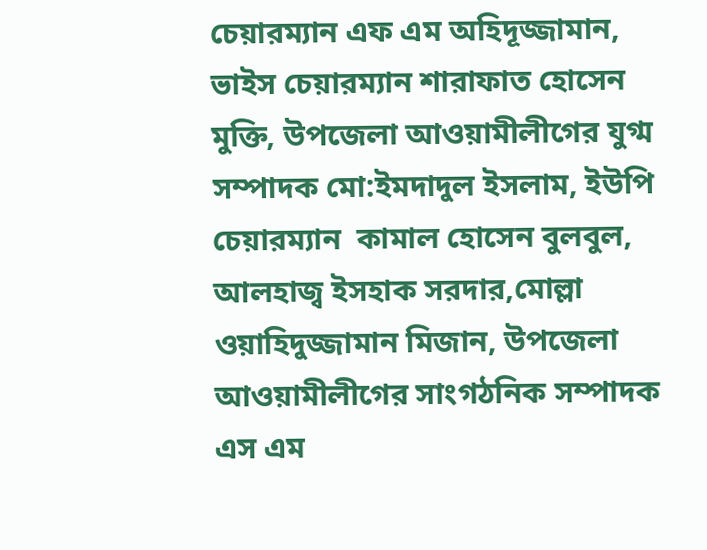চেয়ারম‍্যান এফ এম অহিদূজ্জামান, ভাইস চেয়ারম‍্যান শারাফাত হোসেন মুক্তি, উপজেলা আওয়ামীলীগের যুগ্ম সম্পাদক মো:ইমদাদুল ইসলাম, ইউপি চেয়ারম্যান  কামাল হোসেন বুলবুল, আলহাজ্ব ইসহাক সরদার,মোল্লা ওয়াহিদুজ্জামান মিজান, উপজেলা আওয়ামীলীগের সাংগঠনিক সম্পাদক এস এম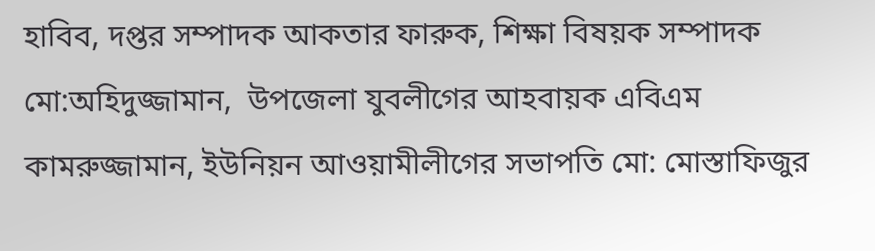হাবিব, দপ্তর সম্পাদক আকতার ফারুক, শিক্ষা বিষয়ক সম্পাদক  মো:অহিদুজ্জামান,  উপজেলা যুবলীগের আহবায়ক এবিএম কামরুজ্জামান, ইউনিয়ন আওয়ামীলীগের সভাপতি মো: মোস্তাফিজুর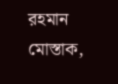রহমান মোস্তাক,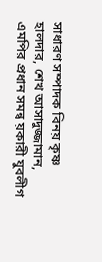সাধারণ সম্পাদক বিনয় কৃষ্ণ হালদার, শেখ আসাদুজ্জামান,  এমপির প্রধান সমন্ব য়কারী যুবলীগ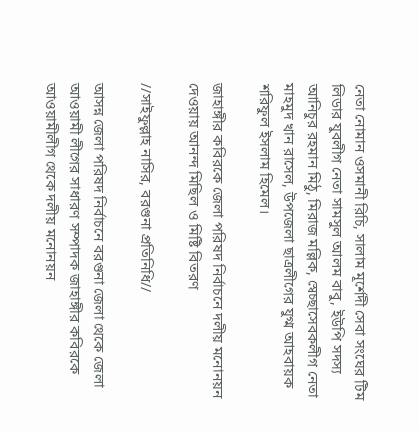নেতা নোমান ওসমানী রিচি, সালাম মূর্শেদী সেবা সংঘের টিম লিডার যুবলীগ নেতা সামসুল আলম বাবু, ইউপি সদস‍্য আনিচুর রহমান মিঠু, মিরাজ মল্লিক, স্বেচ্ছাসেবকলীগ নেতা মাহমুদ খান রাসেল, উপজেলা ছাত্রলীগের যুগ্ম আহবায়ক শরিফুল ইসলাম হিমেল।

জাহাঙ্গীর কবিরকে জেলা পরিষদ নির্বাচনে দলীয় মনোনয়ন দেওয়ায় আনন্দ মিছিল ও মিষ্টি বিতরণ

//সাইফুল্লাহ নাসির, বরগুনা প্রতিনিধি//

আসন্ন জেলা পরিষদ নির্বাচনে বরগুনা জেলা থেকে জেলা আওয়ামী লীগের সাধারণ সম্পাদক জাহাঙ্গীর কবিরকে আওয়ামীলীগ থেকে দলীয় মনোনয়ন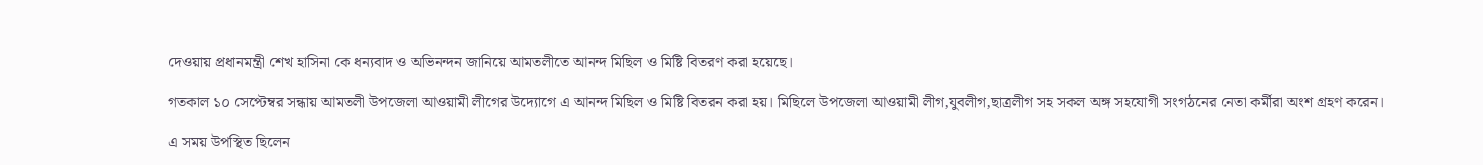দেওয়ায় প্রধানমন্ত্রী শেখ হাসিনা কে ধন্যবাদ ও অভিনন্দন জানিয়ে আমতলীতে আনন্দ মিছিল ও মিষ্টি বিতরণ করা হয়েছে।

গতকাল ১০ সেপ্টেম্বর সন্ধায় আমতলী উপজেলা আওয়ামী লীগের উদ্যোগে এ আনন্দ মিছিল ও মিষ্টি বিতরন করা হয়। মিছিলে উপজেলা আওয়ামী লীগ,যুবলীগ,ছাত্রলীগ সহ সকল অঙ্গ সহযোগী সংগঠনের নেতা কর্মীরা অংশ গ্রহণ করেন।

এ সময় উপস্থিত ছিলেন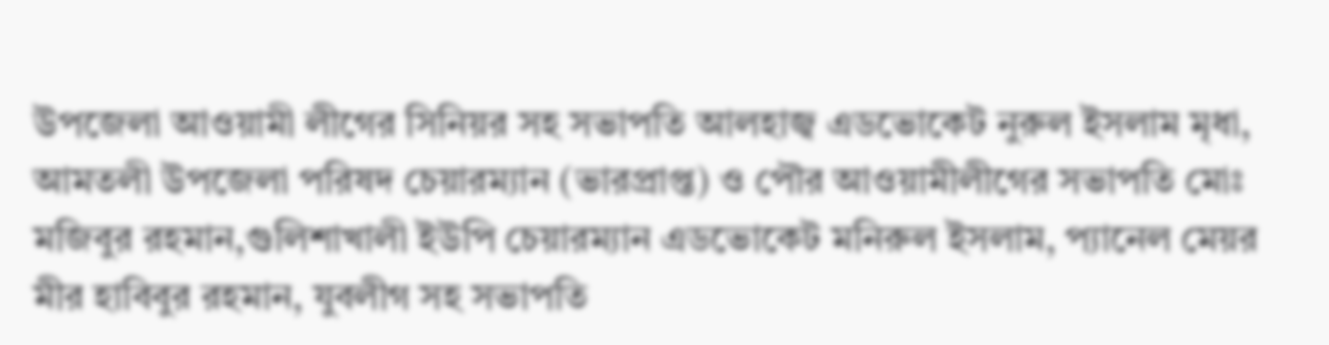উপজেলা আওয়ামী লীগের সিনিয়র সহ সভাপতি আলহাজ্ব এডভোকেট নুরুল ইসলাম মৃধা, আমতলী উপজেলা পরিষদ চেয়ারম্যান (ভারপ্রাপ্ত) ও পৌর আওয়ামীলীগের সভাপতি মোঃ মজিবুর রহমান,গুলিশাখালী ইউপি চেয়ারম্যান এডভোকেট মনিরুল ইসলাম, প্যানেল মেয়র মীর হাবিবুর রহমান, যুবলীগ সহ সভাপতি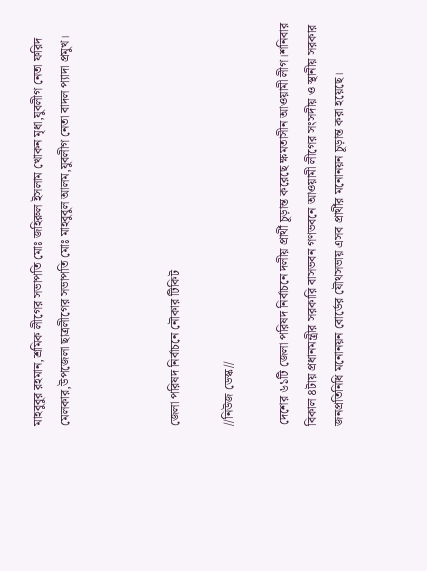মাহবুবুর রহমান,শ্রমিক লীগের সভাপতি মোঃ জহিরুল ইসলাম খোকন মৃধা,যুবলীগ নেতা ফরিদ মেলকার,উপজেলা ছাত্রলীগের সভাপতি মোঃ মাহবুবুল আলম,যুবলীগ নেতা বাদল প্যাদা প্রমুখ।



জেলা পরিষদ নির্বাচনে নৌকার টিকিট

//নিউজ ডেস্ক//

দেশের ৬১টি জেলা পরিষদ নির্বাচনে দলীয় প্রার্থী চূড়ান্ত করেছে ক্ষমতাসীন আওয়ামী লীগ।শনিবার বিকাল ৪টায় প্রধানমন্ত্রীর সরকারি বাসভবন গণভবনে আওয়ামী লীগের সংসদীয় ও স্থানীয় সরকার জনপ্রতিনিধি মনোনয়ন বোর্ডের যৌথসভায় এসব প্রার্থীর মনোনয়ন চূড়ান্ত করা হয়েছে।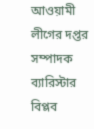আওয়ামী লীগের দপ্তর সম্পাদক ব্যারিস্টার বিপ্লব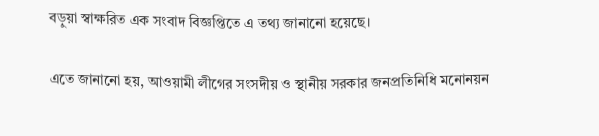বড়ুয়া স্বাক্ষরিত এক সংবাদ বিজ্ঞপ্তিতে এ তথ্য জানানো হয়েছে।

এতে জানানো হয়, আওয়ামী লীগের সংসদীয় ও স্থানীয় সরকার জনপ্রতিনিধি মনোনয়ন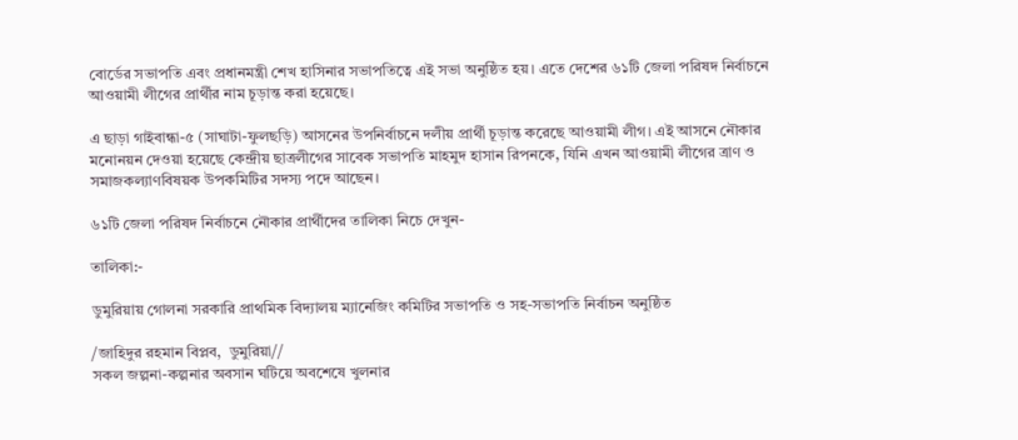বোর্ডের সভাপতি এবং প্রধানমন্ত্রী শেখ হাসিনার সভাপতিত্বে এই সভা অনুষ্ঠিত হয়। এতে দেশের ৬১টি জেলা পরিষদ নির্বাচনে আওয়ামী লীগের প্রার্থীর নাম চূড়ান্ত করা হয়েছে।

এ ছাড়া গাইবান্ধা-৫ (সাঘাটা-ফুলছড়ি) আসনের উপনির্বাচনে দলীয় প্রার্থী চূড়ান্ত করেছে আওয়ামী লীগ। এই আসনে নৌকার মনোনয়ন দেওয়া হয়েছে কেন্দ্রীয় ছাত্রলীগের সাবেক সভাপতি মাহমুদ হাসান রিপনকে, যিনি এখন আওয়ামী লীগের ত্রাণ ও সমাজকল্যাণবিষয়ক উপকমিটির সদস্য পদে আছেন।

৬১টি জেলা পরিষদ নির্বাচনে নৌকার প্রার্থীদের তালিকা নিচে দেখুন-

তালিকা:-

ডুমুরিয়ায় গোলনা সরকারি প্রাথমিক বিদ্যালয় ম্যানেজিং কমিটির সভাপতি ও সহ-সভাপতি নির্বাচন অনুষ্ঠিত

/জাহিদুর রহমান বিপ্লব,  ডুমুরিয়া//
সকল জল্পনা-কল্পনার অবসান ঘটিয়ে অবশেষে খুলনার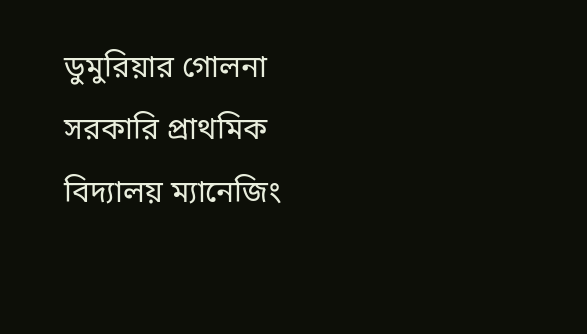ডুমুরিয়ার গোলনা সরকারি প্রাথমিক বিদ্যালয় ম্যানেজিং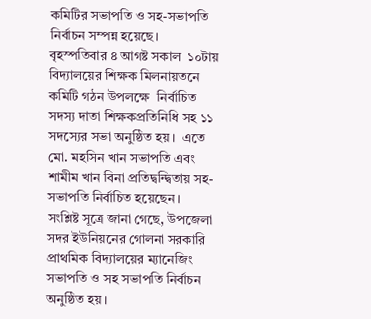কমিটির সভাপতি ও সহ-সভাপতি নির্বাচন সম্পন্ন হয়েছে।
বৃহস্পতিবার ৪ আগষ্ট সকাল  ১০টায় বিদ্যালয়ের শিক্ষক মিলনায়তনে কমিটি গঠন উপলক্ষে  নির্বাচিত সদস‍্য দাতা শিক্ষকপ্রতিনিধি সহ ১১ সদস‍্যের সভা অনুষ্ঠিত হয়।  এতে মো. মহসিন খান সভাপতি এবং শামীম খান বিনা প্রতিদ্বন্দ্বিতায় সহ-সভাপতি নির্বাচিত হয়েছেন।
সংশ্লিষ্ট সূত্রে জানা গেছে, উপজেলা সদর ইউনিয়নের গোলনা সরকারি প্রাথমিক বিদ্যালয়ের ম্যানেজিং সভাপতি ও সহ সভাপতি নির্বাচন অনুষ্ঠিত হয়।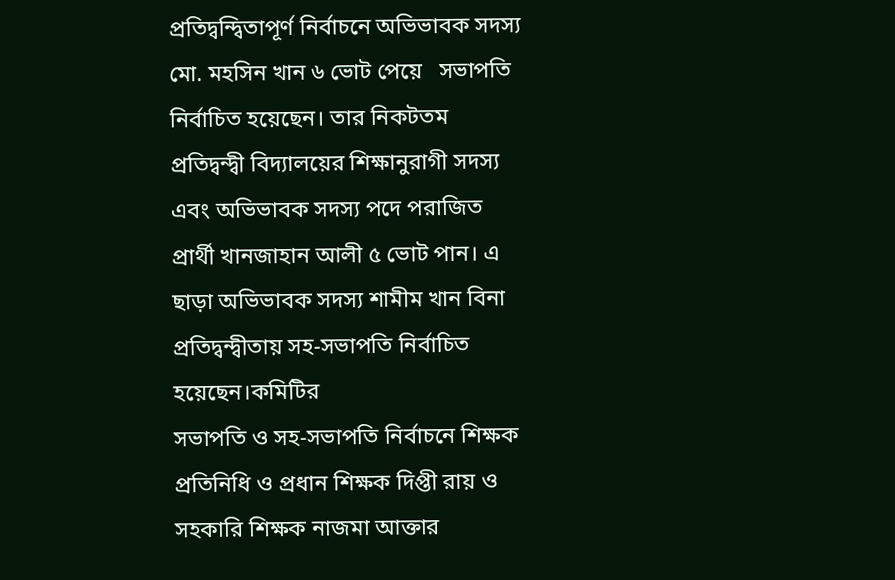প্রতিদ্বন্দ্বিতাপূর্ণ নির্বাচনে অভিভাবক সদস্য  মো. মহসিন খান ৬ ভোট পেয়ে   সভাপতি নির্বাচিত হয়েছেন। তার নিকটতম প্রতিদ্বন্দ্বী বিদ্যালয়ের শিক্ষানুরাগী সদস্য  এবং অভিভাবক সদস্য পদে পরাজিত প্রার্থী খানজাহান আলী ৫ ভোট পান। এ ছাড়া অভিভাবক সদস্য শামীম খান বিনা প্রতিদ্বন্দ্বীতায় সহ-সভাপতি নির্বাচিত হয়েছেন।কমিটির
সভাপতি ও সহ-সভাপতি নির্বাচনে শিক্ষক প্রতিনিধি ও প্রধান শিক্ষক দিপ্তী রায় ও সহকারি শিক্ষক নাজমা আক্তার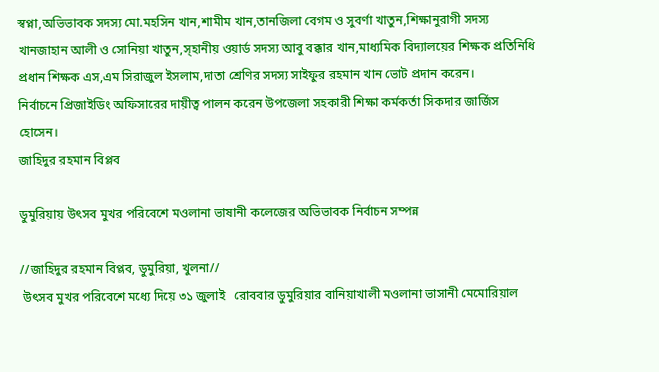স্বপ্না,অভিভাবক সদস্য মো.মহসিন খান,শামীম খান,তানজিলা বেগম ও সুবর্ণা খাতুন,শিক্ষানুরাগী সদস্য খানজাহান আলী ও সোনিয়া খাতুন,স্হানীয় ওয়ার্ড সদস্য আবু বক্কার খান,মাধ্যমিক বিদ্যালয়ের শিক্ষক প্রতিনিধি প্রধান শিক্ষক এস,এম সিরাজুল ইসলাম,দাতা শ্রেণির সদস্য সাইফুর রহমান খান ভোট প্রদান করেন।
নির্বাচনে প্রিজাইডিং অফিসারের দায়ীত্ব পালন করেন উপজেলা সহকারী শিক্ষা কর্মকর্তা সিকদার জার্জিস হোসেন।
জাহিদুর রহমান বিপ্লব

ডুমুরিয়ায় উৎসব মুখর পরিবেশে মওলানা ভাষানী কলেজের অভিভাবক নির্বাচন সম্পন্ন

//জাহিদুর রহমান বিপ্লব, ডুমুরিয়া, খুলনা//
 উৎসব মুখর পরিবেশে মধ‍্যে দিয়ে ৩১ জুলাই   রোববার ডুমুরিয়ার বানিয়াখালী মওলানা ভাসানী মেমোরিয়াল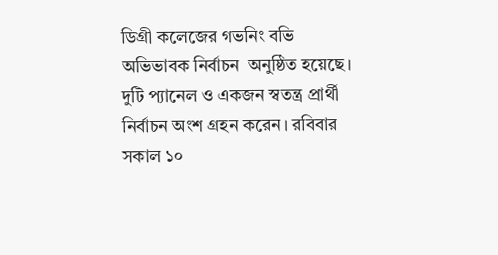ডিগ্রী কলেজের গভনিং বভি অভিভাবক নির্বাচন  অনুষ্ঠিত হয়েছে।
দুটি প‍্যানেল ও একজন স্বতন্ত্র প্রার্থী নির্বাচন অংশ গ্রহন করেন। রবিবার সকাল ১০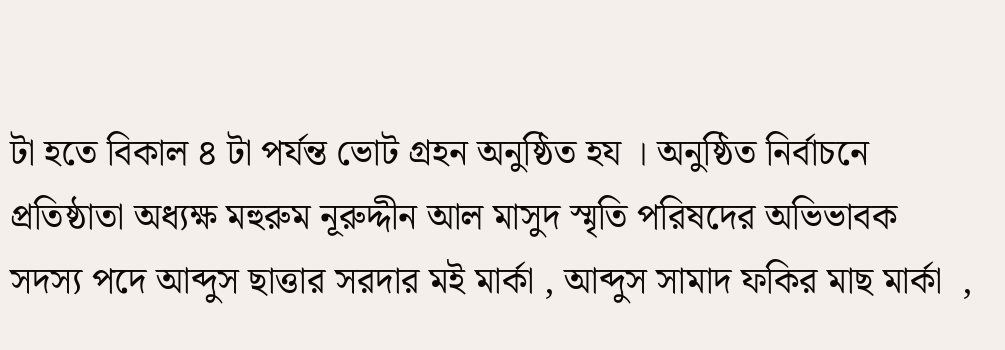টা হতে বিকাল ৪ টা পর্যন্ত ভোট গ্রহন অনুষ্ঠিত হয । অনুষ্ঠিত নির্বাচনে  প্রতিষ্ঠাতা অধ‍্যক্ষ মহুরুম নূরুদ্দীন আল মাসুদ স্মৃতি পরিষদের অভিভাবক  সদস‍্য পদে আব্দুস ছাত্তার সরদার মই মার্কা , আব্দুস সামাদ ফকির মাছ মার্কা  ,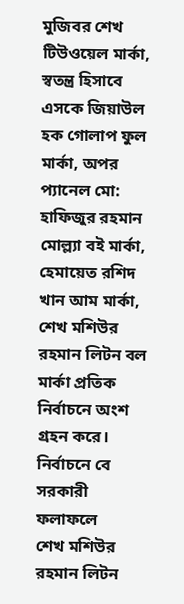মুজিবর শেখ টিউওয়েল মার্কা, স্বতন্ত্র হিসাবে এসকে জিয়াউল হক গোলাপ ফুল মার্কা, অপর প‍্যানেল মো: হাফিজুর রহমান মোল্ল‍্যা বই মার্কা,  হেমায়েত রশিদ খান আম মার্কা,  শেখ মশিউর রহমান লিটন বল মার্কা প্রতিক নির্বাচনে অংশ গ্রহন করে। নির্বাচনে বে সরকারী ফলাফলে
শেখ মশিউর রহমান লিটন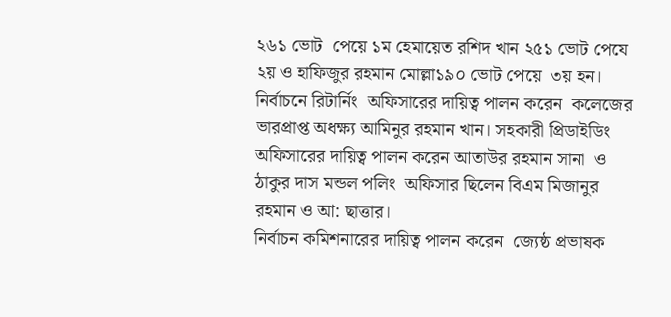২৬১ ভোট  পেয়ে ১ম হেমায়েত রশিদ খান ২৫১ ভোট পেযে  ২য় ও হাফিজুর রহমান মোল্লা১৯০ ভোট পেয়ে  ৩য় হন।
নির্বাচনে রিটার্নিং  অফিসারের দায়িত্ব পালন করেন  কলেজের ভারপ্রাপ্ত অধক্ষ‍্য আমিনুর রহমান খান। সহকারী প্রিডাইডিং অফিসারের দায়িত্ব পালন করেন আতাউর রহমান সানা  ও ঠাকুর দাস মন্ডল পলিং  অফিসার ছিলেন বিএম মিজানুর রহমান ও আ: ছাত্তার।
নির্বাচন কমিশনারের দায়িত্ব পালন করেন  জ‍্যেষ্ঠ প্রভাষক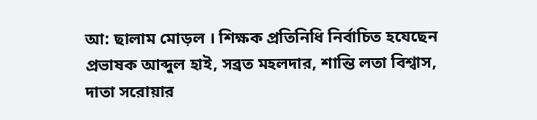আ: ছালাম মোড়ল । শিক্ষক প্রতিনিধি নির্বাচিত হযেছেন  প্রভাষক আব্দুল হাই, সব্রত মহলদার, শান্তি লতা বিশ্বাস, দাতা সরোয়ার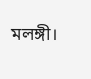মলঙ্গী।